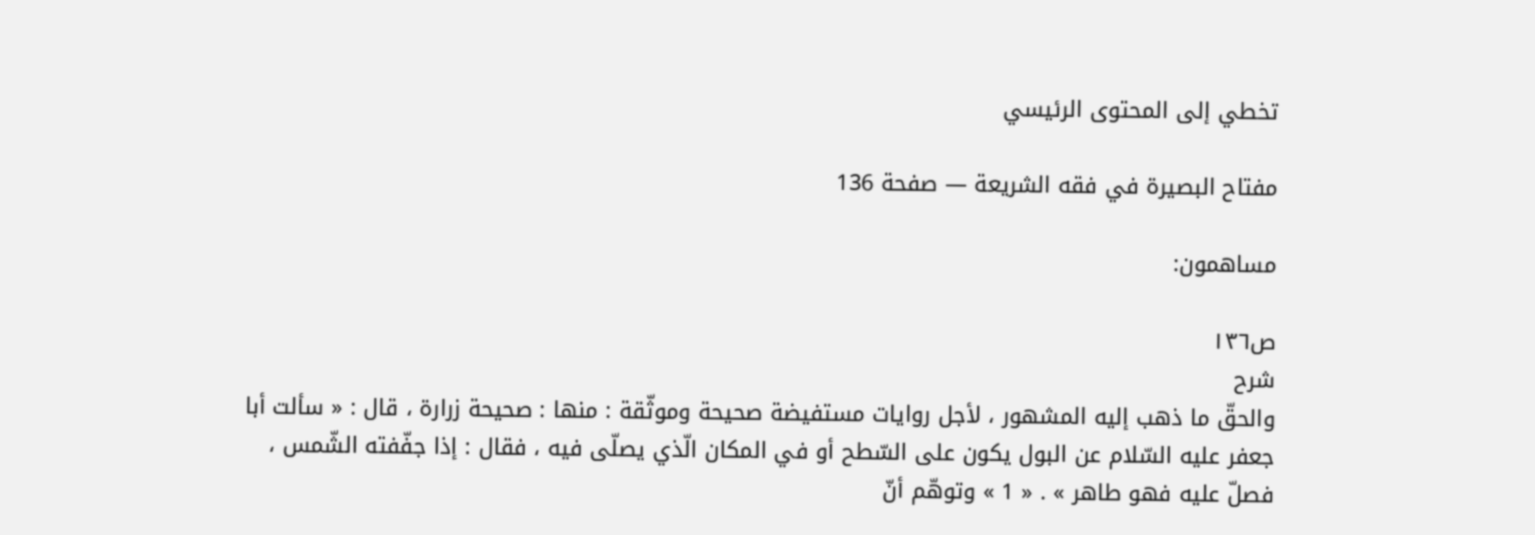تخطي إلى المحتوى الرئيسي

مفتاح البصيرة في فقه الشريعة — صفحة 136

مساهمون:

ص١٣٦
شرح
والحقّ ما ذهب إليه المشهور ، لأجل روايات مستفيضة صحيحة وموثّقة : منها : صحيحة زرارة ، قال : « سألت أبا جعفر عليه السّلام عن البول يكون على السّطح أو في المكان الّذي يصلّى فيه ، فقال : إذا جفّفته الشّمس ، فصلّ عليه فهو طاهر » . « 1 » وتوهّم أنّ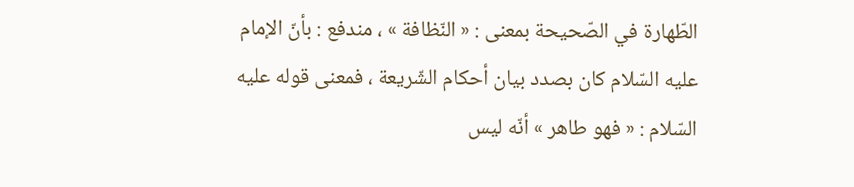الطّهارة في الصّحيحة بمعنى : « النّظافة » ، مندفع : بأنّ الإمام عليه السّلام كان بصدد بيان أحكام الشّريعة ، فمعنى قوله عليه السّلام : « فهو طاهر » أنّه ليس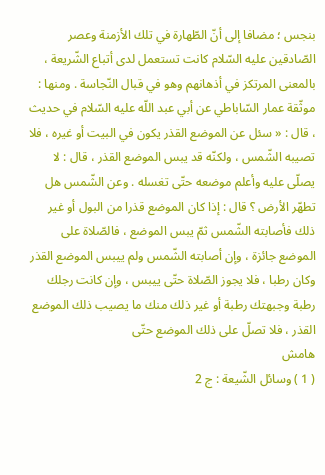بنجس ؛ مضافا إلى أنّ الطّهارة في تلك الأزمنة وعصر الصّادقين عليه السّلام كانت تستعمل لدى أتباع الشّريعة ، بالمعنى المرتكز في أذهانهم وهو في قبال النّجاسة . ومنها : موثّقة عمار السّاباطي عن أبي عبد اللّه عليه السّلام في حديث ، قال : « سئل عن الموضع القذر يكون في البيت أو غيره ، فلا تصيبه الشّمس ، ولكنّه قد يبس الموضع القذر ، قال : لا يصلّى عليه وأعلم موضعه حتّى تغسله . وعن الشّمس هل تطهّر الأرض ؟ قال : إذا كان الموضع قذرا من البول أو غير ذلك فأصابته الشّمس ثمّ يبس الموضع ، فالصّلاة على الموضع جائزة ، وإن أصابته الشّمس ولم ييبس الموضع القذر وكان رطبا ، فلا يجوز الصّلاة حتّى ييبس ، وإن كانت رجلك رطبة وجبهتك رطبة أو غير ذلك منك ما يصيب ذلك الموضع القذر ، فلا تصلّ على ذلك الموضع حتّى
هامش
( 1 ) وسائل الشّيعة : ج 2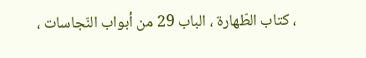، كتاب الطّهارة ، الباب 29 من أبواب النّجاسات ،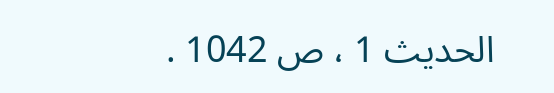الحديث 1 ، ص 1042 .